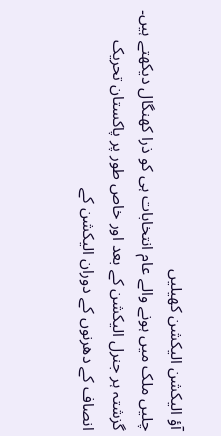آؤ الیکشن الیکشن کھیلیں
چلیں ملک میں ہونے والے عام انتخابات ہی کو ذرا کھنگال دیکھتے ہیں۔
گزشتہ ہر جنرل الیکشن کے بعد اور خاص طور پر پاکستان تحریک انصاف کے دھرنوں کے دوران الیکشن کے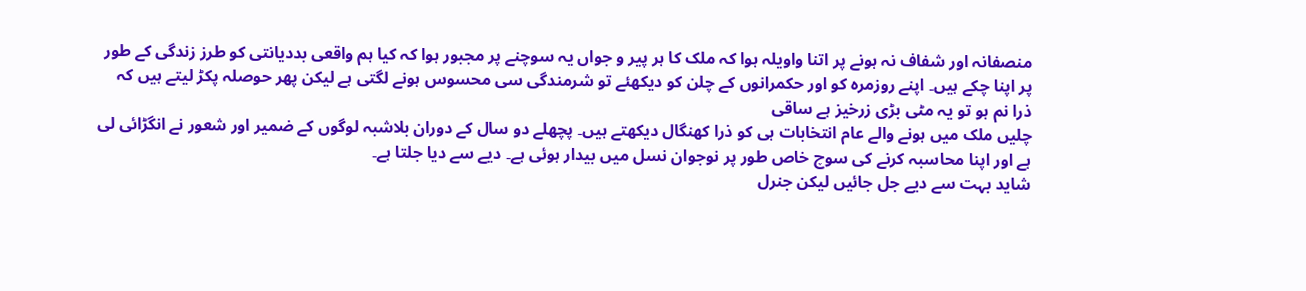منصفانہ اور شفاف نہ ہونے پر اتنا واویلہ ہوا کہ ملک کا ہر پیر و جواں یہ سوچنے پر مجبور ہوا کہ کیا ہم واقعی بددیانتی کو طرز زندگی کے طور پر اپنا چکے ہیں۔ اپنے روزمرہ کو اور حکمرانوں کے چلن کو دیکھئے تو شرمندگی سی محسوس ہونے لگتی ہے لیکن پھر حوصلہ پکڑ لیتے ہیں کہ
ذرا نم ہو تو یہ مٹی بڑی زرخیز ہے ساقی
چلیں ملک میں ہونے والے عام انتخابات ہی کو ذرا کھنگال دیکھتے ہیں۔ پچھلے دو سال کے دوران بلاشبہ لوگوں کے ضمیر اور شعور نے انگڑائی لی ہے اور اپنا محاسبہ کرنے کی سوچ خاص طور پر نوجوان نسل میں بیدار ہوئی ہے۔ دیے سے دیا جلتا ہے۔
شاید بہت سے دیے جل جائیں لیکن جنرل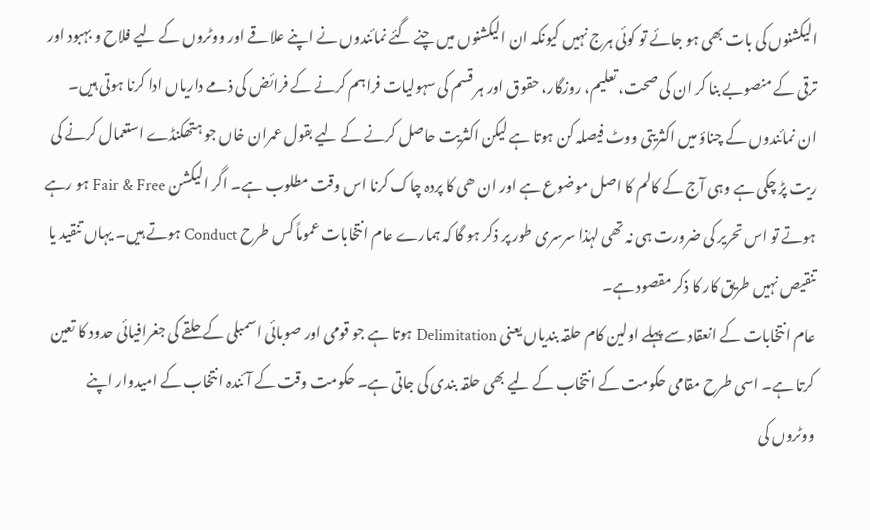الیکشنوں کی بات بھی ہو جائے تو کوئی ہرج نہیں کیونکہ ان الیکشنوں میں چنے گئے نمائندوں نے اپنے علاقے اور ووٹروں کے لیے فلاح و بہبود اور ترقی کے منصوبے بنا کر ان کی صحت، تعلیم، روزگار، حقوق اور ہر قسم کی سہولیات فراہم کرنے کے فرائض کی ذمے داریاں ادا کرنا ہوتی ہیں۔
ان نمائندوں کے چناؤ میں اکثریتی ووٹ فیصلہ کن ہوتا ہے لیکن اکثریت حاصل کرنے کے لیے بقول عمران خاں جو ہتھکنڈے استعمال کرنے کی ریت پڑ چکی ہے وہی آج کے کالم کا اصل موضوع ہے اور ان ھی کا پردہ چاک کرنا اس وقت مطلوب ہے۔ اگر الیکشن Fair & Free ہو رہے ہوتے تو اس تحریر کی ضرورت ہی نہ تھی لہٰذا سرسری طور پر ذکر ہو گا کہ ہمارے عام انتخابات عموماً کس طرح Conduct ہوتے ہیں۔ یہاں تنقید یا تنقیص نہیں طریق کار کا ذکر مقصود ہے۔
عام انتخابات کے انعقاد سے پہلے اولین کام حلقہ بندیاں یعنی Delimitation ہوتا ہے جو قومی اور صوبائی اسمبلی کے حلقے کی جغرافیائی حدود کا تعین کرتا ہے۔ اسی طرح مقامی حکومت کے انتخاب کے لیے بھی حلقہ بندی کی جاتی ہے۔ حکومت وقت کے آئندہ انتخاب کے امیدوار اپنے ووٹروں کی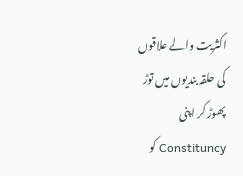اکثریت والے علاقوں کی حلقہ بندیوں میں توڑ پھوڑ کر اپنی Constituncy کو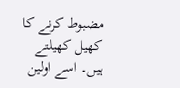مضبوط کرنے کا کھیل کھیلتے ہیں۔ اسے اولین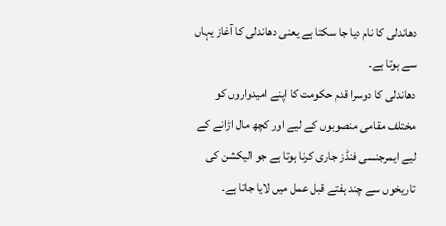دھاندلی کا نام دیا جا سکتا ہے یعنی دھاندلی کا آغاز یہاں سے ہوتا ہے۔
دھاندلی کا دوسرا قدم حکومت کا اپنے امیدواروں کو مختلف مقامی منصوبوں کے لیے اور کچھ مال اڑانے کے لیے ایمرجنسی فنڈز جاری کرنا ہوتا ہے جو الیکشن کی تاریخوں سے چند ہفتے قبل عمل میں لایا جاتا ہے۔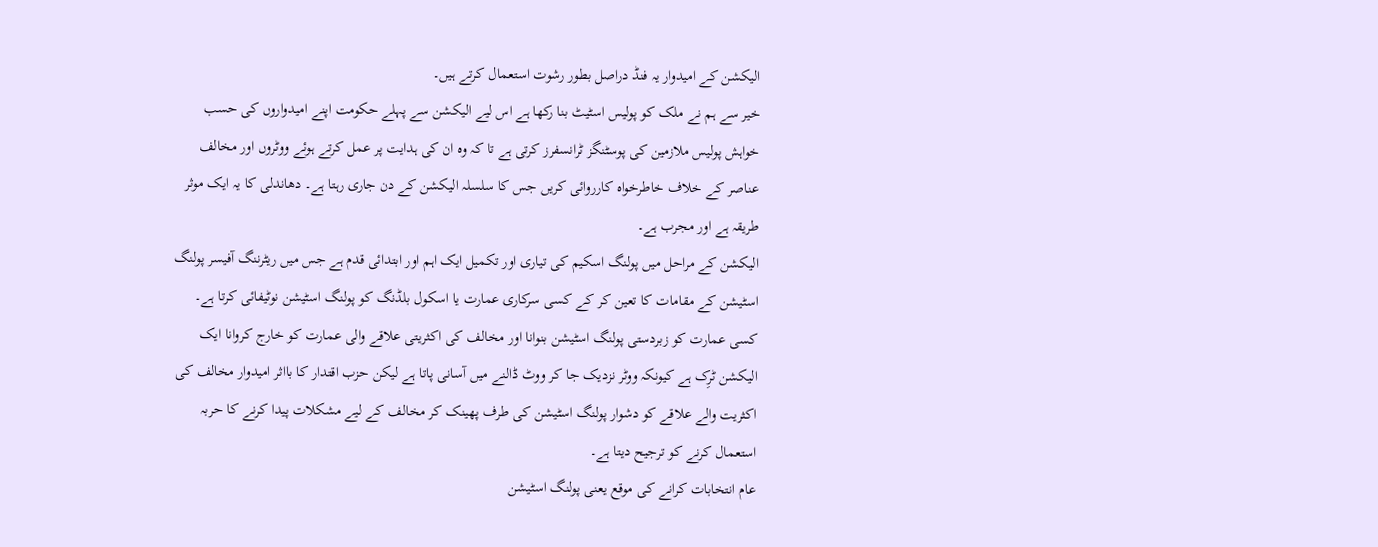الیکشن کے امیدوار یہ فنڈ دراصل بطور رشوت استعمال کرتے ہیں۔
خیر سے ہم نے ملک کو پولیس اسٹیٹ بنا رکھا ہے اس لیے الیکشن سے پہلے حکومت اپنے امیدواروں کی حسب خواہش پولیس ملازمین کی پوسٹنگز ٹرانسفرز کرتی ہے تا کہ وہ ان کی ہدایت پر عمل کرتے ہوئے ووٹروں اور مخالف عناصر کے خلاف خاطرخواہ کارروائی کریں جس کا سلسلہ الیکشن کے دن جاری رہتا ہے۔ دھاندلی کا یہ ایک موثر طریقہ ہے اور مجرب ہے۔
الیکشن کے مراحل میں پولنگ اسکیم کی تیاری اور تکمیل ایک اہم اور ابتدائی قدم ہے جس میں ریٹرننگ آفیسر پولنگ اسٹیشن کے مقامات کا تعین کر کے کسی سرکاری عمارت یا اسکول بلڈنگ کو پولنگ اسٹیشن نوٹیفائی کرتا ہے۔
کسی عمارت کو زبردستی پولنگ اسٹیشن بنوانا اور مخالف کی اکثریتی علاقے والی عمارت کو خارج کروانا ایک الیکشن ٹرِک ہے کیونکہ ووٹر نزدیک جا کر ووٹ ڈالنے میں آسانی پاتا ہے لیکن حزب اقتدار کا بااثر امیدوار مخالف کی اکثریت والے علاقے کو دشوار پولنگ اسٹیشن کی طرف پھینک کر مخالف کے لیے مشکلات پیدا کرنے کا حربہ استعمال کرنے کو ترجیح دیتا ہے۔
عام انتخابات کرانے کی موقع یعنی پولنگ اسٹیشن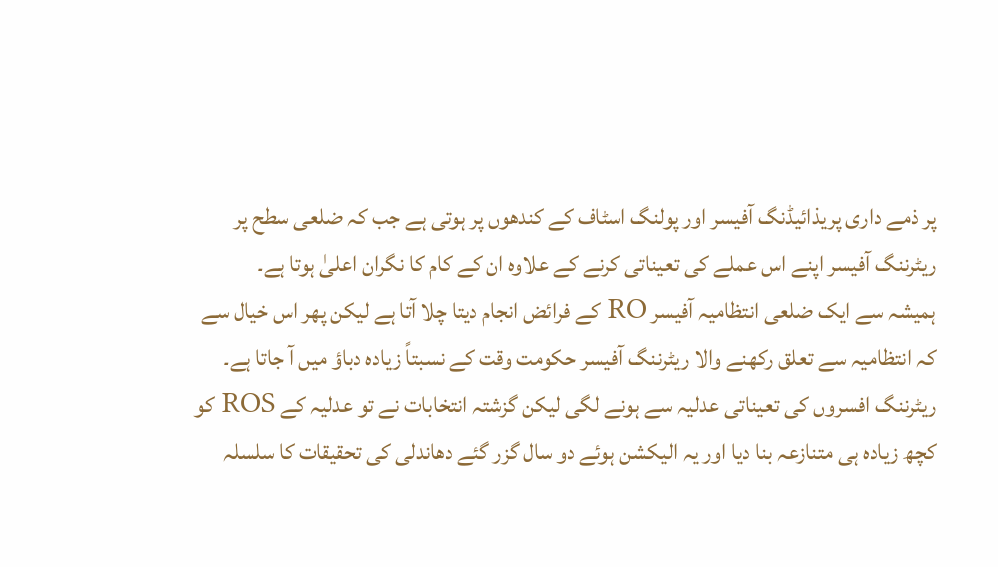پر ذمے داری پریذائیڈنگ آفیسر اور پولنگ اسٹاف کے کندھوں پر ہوتی ہے جب کہ ضلعی سطح پر ریٹرننگ آفیسر اپنے اس عملے کی تعیناتی کرنے کے علاوہ ان کے کام کا نگران اعلیٰ ہوتا ہے۔
ہمیشہ سے ایک ضلعی انتظامیہ آفیسر RO کے فرائض انجام دیتا چلا آتا ہے لیکن پھر اس خیال سے کہ انتظامیہ سے تعلق رکھنے والا ریٹرننگ آفیسر حکومت وقت کے نسبتاً زیادہ دباؤ میں آ جاتا ہے۔ ریٹرننگ افسروں کی تعیناتی عدلیہ سے ہونے لگی لیکن گزشتہ انتخابات نے تو عدلیہ کے ROS کو کچھ زیادہ ہی متنازعہ بنا دیا اور یہ الیکشن ہوئے دو سال گزر گئے دھاندلی کی تحقیقات کا سلسلہ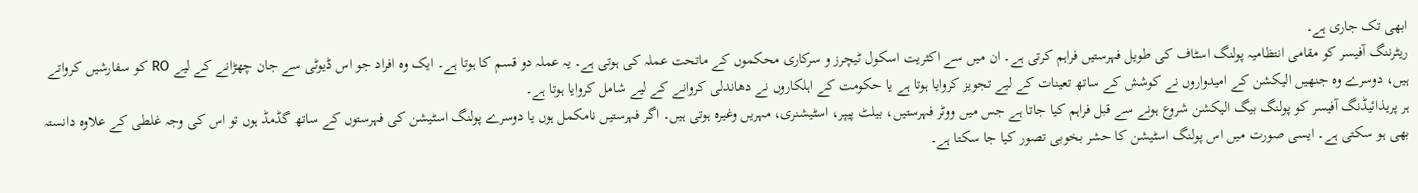ابھی تک جاری ہے۔
ریٹرننگ آفیسر کو مقامی انتظامیہ پولنگ اسٹاف کی طویل فہرستیں فراہم کرتی ہے۔ ان میں سے اکثریت اسکول ٹیچرز و سرکاری محکموں کے ماتحت عملہ کی ہوتی ہے۔ یہ عملہ دو قسم کا ہوتا ہے۔ ایک وہ افراد جو اس ڈیوٹی سے جان چھڑانے کے لیے RO کو سفارشیں کرواتے ہیں، دوسرے وہ جنھیں الیکشن کے امیدواروں نے کوشش کے ساتھ تعینات کے لیے تجویز کروایا ہوتا ہے یا حکومت کے اہلکاروں نے دھاندلی کروانے کے لیے شامل کروایا ہوتا ہے۔
ہر پریذائیڈنگ آفیسر کو پولنگ بیگ الیکشن شروع ہونے سے قبل فراہم کیا جاتا ہے جس میں ووٹر فہرستیں، بیلٹ پیپر، اسٹیشنری، مہریں وغیرہ ہوتی ہیں۔ اگر فہرستیں نامکمل ہوں یا دوسرے پولنگ اسٹیشن کی فہرستوں کے ساتھ گڈمڈ ہوں تو اس کی وجہ غلطی کے علاوہ دانستہ بھی ہو سکتی ہے۔ ایسی صورت میں اس پولنگ اسٹیشن کا حشر بخوبی تصور کیا جا سکتا ہے۔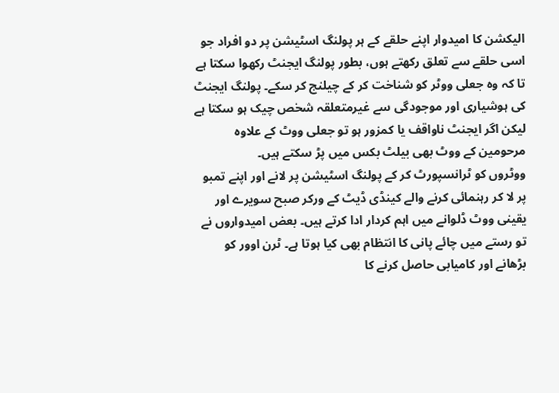الیکشن کا امیدوار اپنے حلقے کے ہر پولنگ اسٹیشن پر دو افراد جو اسی حلقے سے تعلق رکھتے ہوں، بطور پولنگ ایجنٹ رکھوا سکتا ہے تا کہ وہ جعلی ووٹر کو شناخت کر کے چیلنج کر سکے۔ پولنگ ایجنٹ کی ہوشیاری اور موجودگی سے غیرمتعلقہ شخص چیک ہو سکتا ہے لیکن اگر ایجنٹ ناواقف یا کمزور ہو تو جعلی ووٹ کے علاوہ مرحومین کے ووٹ بھی بیلٹ بکس میں پڑ سکتے ہیں۔
ووٹروں کو ٹرانسپورٹ کر کے پولنگ اسٹیشن پر لانے اور اپنے تمبو پر لا کر رہنمائی کرنے والے کینڈی ڈیٹ کے ورکر صبح سویرے اور یقینی ووٹ ڈلوانے میں اہم کردار ادا کرتے ہیں۔ بعض امیدواروں نے تو رستے میں چائے پانی کا انتظام بھی کیا ہوتا ہے۔ ٹرن اوور کو بڑھانے اور کامیابی حاصل کرنے کا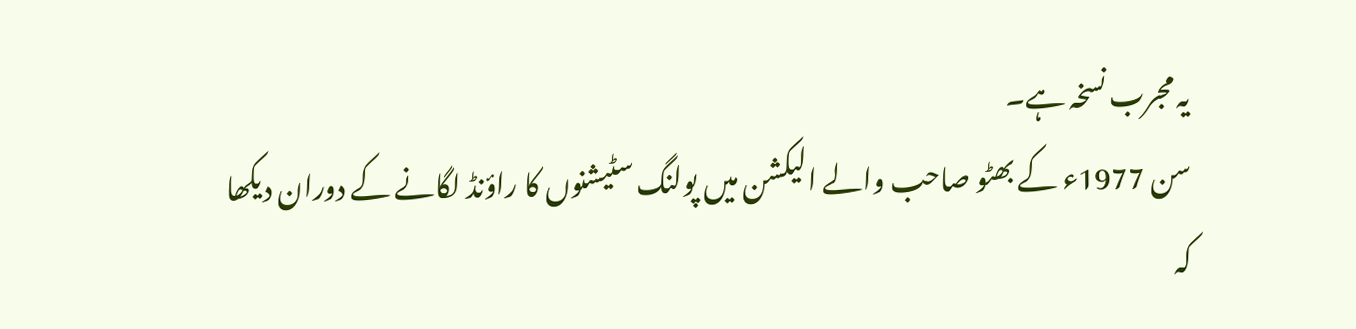یہ مجرب نسخہ ہے۔
سن 1977ء کے بھٹو صاحب والے الیکشن میں پولنگ سٹیشنوں کا راؤنڈ لگانے کے دوران دیکھا کہ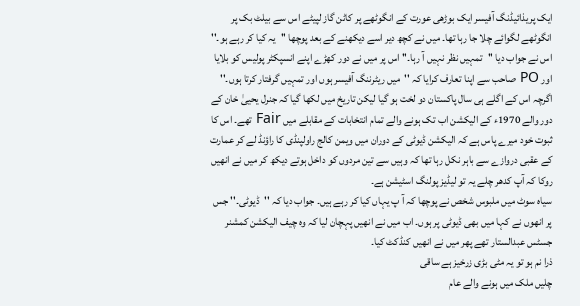ایک پریذائیڈنگ آفیسر ایک بوڑھی عورت کے انگوٹھے پر کاٹن گاز لپیٹے اس سے بیلٹ بک پر انگوٹھے لگوائے چلا جا رہا تھا۔ میں نے کچھ دیر اسے دیکھنے کے بعد پوچھا ''یہ کیا کر رہے ہو۔'' اس نے جواب دیا ''تمہیں نظر نہیں آ رہا۔'' اس پر میں نے دور کھڑے اپنے انسپکٹر پولیس کو بلایا اور PO صاحب سے اپنا تعارف کرایا کہ ''میں ریٹرننگ آفیسر ہوں اور تمہیں گرفتار کرتا ہوں۔''
اگرچہ اس کے اگلے ہی سال پاکستان دو لخت ہو گیا لیکن تاریخ میں لکھا گیا کہ جنرل یحییٰ خان کے دور والے 1970ء کے الیکشن اب تک ہونے والے تمام انتخابات کے مقابلے میں Fair تھے۔ اس کا ثبوت خود میرے پاس ہے کہ الیکشن ڈیوٹی کے دوران میں ویمن کالج راولپنڈی کا راؤنڈ لے کر عمارت کے عقبی دروازے سے باہر نکل رہا تھا کہ وہیں سے تین مردوں کو داخل ہوتے دیکھ کر میں نے انھیں روکا کہ آپ کدھر چلے یہ تو لیڈیز پولنگ اسٹیشن ہے۔
سیاہ سوٹ میں ملبوس شخص نے پوچھا کہ آ پ یہاں کیا کر رہے ہیں۔ جواب دیا کہ ''ڈیوٹی۔'' جس پر انھوں نے کہا میں بھی ڈیوٹی پر ہوں۔ اب میں نے انھیں پہچان لیا کہ وہ چیف الیکشن کمشنر جسٹس عبدالستار تھے پھر میں نے انھیں کنڈکٹ کیا۔
ذرا نم ہو تو یہ مٹی بڑی زرخیز ہے ساقی
چلیں ملک میں ہونے والے عام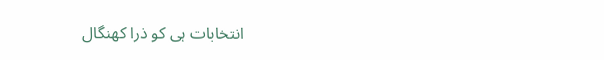انتخابات ہی کو ذرا کھنگال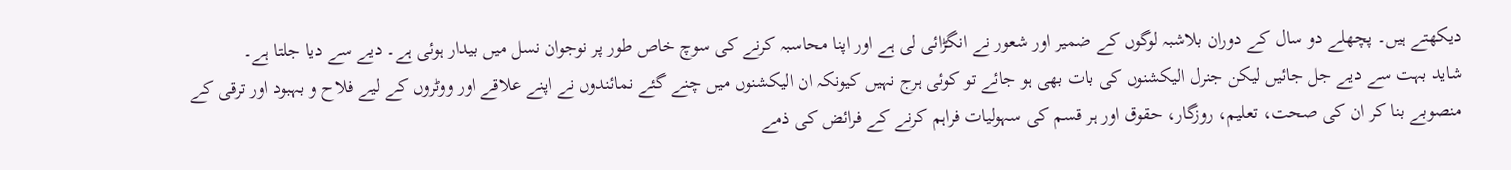دیکھتے ہیں۔ پچھلے دو سال کے دوران بلاشبہ لوگوں کے ضمیر اور شعور نے انگڑائی لی ہے اور اپنا محاسبہ کرنے کی سوچ خاص طور پر نوجوان نسل میں بیدار ہوئی ہے۔ دیے سے دیا جلتا ہے۔
شاید بہت سے دیے جل جائیں لیکن جنرل الیکشنوں کی بات بھی ہو جائے تو کوئی ہرج نہیں کیونکہ ان الیکشنوں میں چنے گئے نمائندوں نے اپنے علاقے اور ووٹروں کے لیے فلاح و بہبود اور ترقی کے منصوبے بنا کر ان کی صحت، تعلیم، روزگار، حقوق اور ہر قسم کی سہولیات فراہم کرنے کے فرائض کی ذمے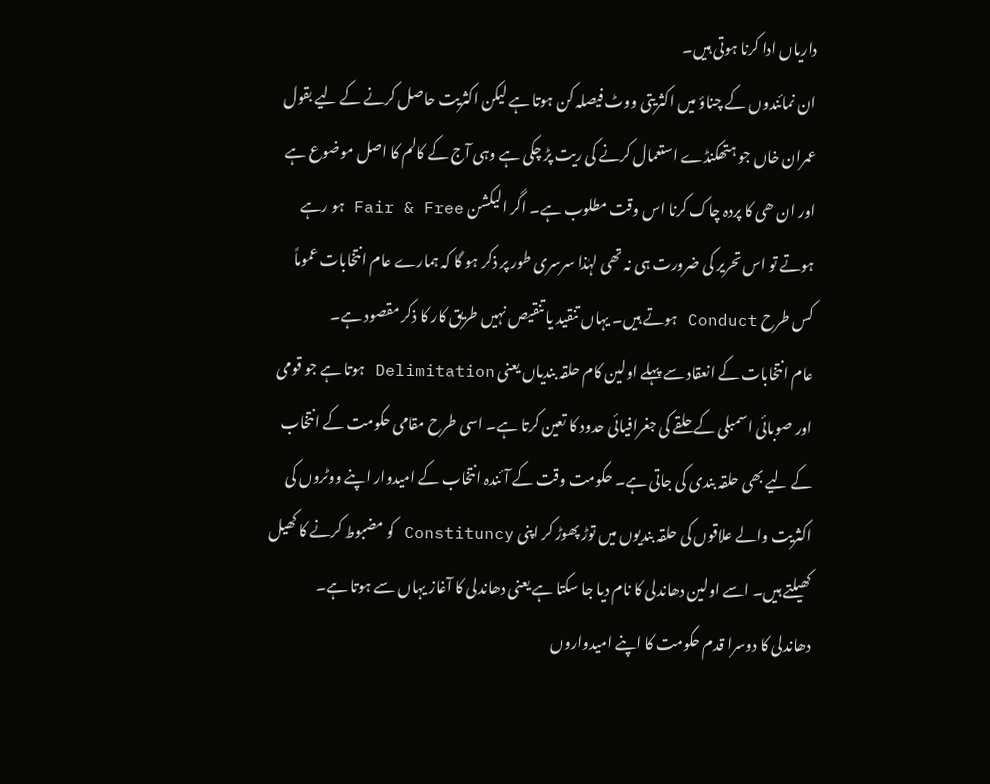داریاں ادا کرنا ہوتی ہیں۔
ان نمائندوں کے چناؤ میں اکثریتی ووٹ فیصلہ کن ہوتا ہے لیکن اکثریت حاصل کرنے کے لیے بقول عمران خاں جو ہتھکنڈے استعمال کرنے کی ریت پڑ چکی ہے وہی آج کے کالم کا اصل موضوع ہے اور ان ھی کا پردہ چاک کرنا اس وقت مطلوب ہے۔ اگر الیکشن Fair & Free ہو رہے ہوتے تو اس تحریر کی ضرورت ہی نہ تھی لہٰذا سرسری طور پر ذکر ہو گا کہ ہمارے عام انتخابات عموماً کس طرح Conduct ہوتے ہیں۔ یہاں تنقید یا تنقیص نہیں طریق کار کا ذکر مقصود ہے۔
عام انتخابات کے انعقاد سے پہلے اولین کام حلقہ بندیاں یعنی Delimitation ہوتا ہے جو قومی اور صوبائی اسمبلی کے حلقے کی جغرافیائی حدود کا تعین کرتا ہے۔ اسی طرح مقامی حکومت کے انتخاب کے لیے بھی حلقہ بندی کی جاتی ہے۔ حکومت وقت کے آئندہ انتخاب کے امیدوار اپنے ووٹروں کی اکثریت والے علاقوں کی حلقہ بندیوں میں توڑ پھوڑ کر اپنی Constituncy کو مضبوط کرنے کا کھیل کھیلتے ہیں۔ اسے اولین دھاندلی کا نام دیا جا سکتا ہے یعنی دھاندلی کا آغاز یہاں سے ہوتا ہے۔
دھاندلی کا دوسرا قدم حکومت کا اپنے امیدواروں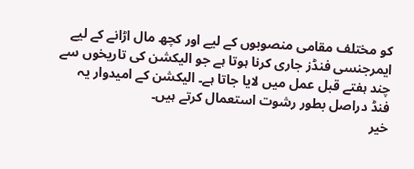کو مختلف مقامی منصوبوں کے لیے اور کچھ مال اڑانے کے لیے ایمرجنسی فنڈز جاری کرنا ہوتا ہے جو الیکشن کی تاریخوں سے چند ہفتے قبل عمل میں لایا جاتا ہے۔ الیکشن کے امیدوار یہ فنڈ دراصل بطور رشوت استعمال کرتے ہیں۔
خیر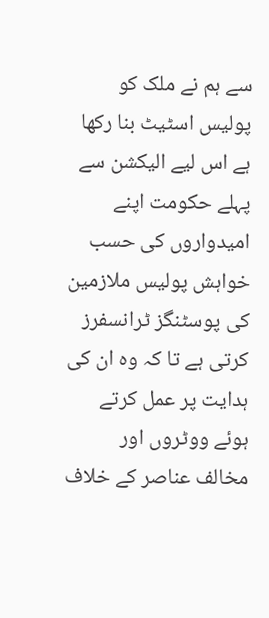سے ہم نے ملک کو پولیس اسٹیٹ بنا رکھا ہے اس لیے الیکشن سے پہلے حکومت اپنے امیدواروں کی حسب خواہش پولیس ملازمین کی پوسٹنگز ٹرانسفرز کرتی ہے تا کہ وہ ان کی ہدایت پر عمل کرتے ہوئے ووٹروں اور مخالف عناصر کے خلاف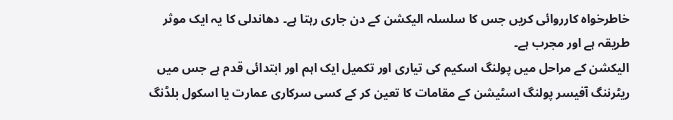خاطرخواہ کارروائی کریں جس کا سلسلہ الیکشن کے دن جاری رہتا ہے۔ دھاندلی کا یہ ایک موثر طریقہ ہے اور مجرب ہے۔
الیکشن کے مراحل میں پولنگ اسکیم کی تیاری اور تکمیل ایک اہم اور ابتدائی قدم ہے جس میں ریٹرننگ آفیسر پولنگ اسٹیشن کے مقامات کا تعین کر کے کسی سرکاری عمارت یا اسکول بلڈنگ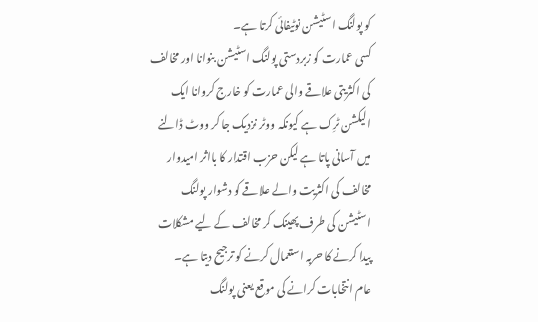کو پولنگ اسٹیشن نوٹیفائی کرتا ہے۔
کسی عمارت کو زبردستی پولنگ اسٹیشن بنوانا اور مخالف کی اکثریتی علاقے والی عمارت کو خارج کروانا ایک الیکشن ٹرِک ہے کیونکہ ووٹر نزدیک جا کر ووٹ ڈالنے میں آسانی پاتا ہے لیکن حزب اقتدار کا بااثر امیدوار مخالف کی اکثریت والے علاقے کو دشوار پولنگ اسٹیشن کی طرف پھینک کر مخالف کے لیے مشکلات پیدا کرنے کا حربہ استعمال کرنے کو ترجیح دیتا ہے۔
عام انتخابات کرانے کی موقع یعنی پولنگ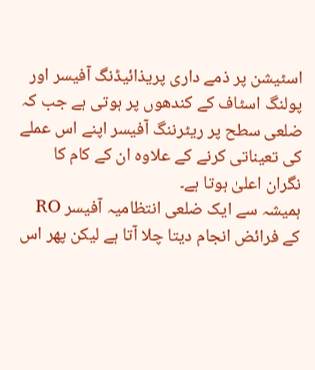اسٹیشن پر ذمے داری پریذائیڈنگ آفیسر اور پولنگ اسٹاف کے کندھوں پر ہوتی ہے جب کہ ضلعی سطح پر ریٹرننگ آفیسر اپنے اس عملے کی تعیناتی کرنے کے علاوہ ان کے کام کا نگران اعلیٰ ہوتا ہے۔
ہمیشہ سے ایک ضلعی انتظامیہ آفیسر RO کے فرائض انجام دیتا چلا آتا ہے لیکن پھر اس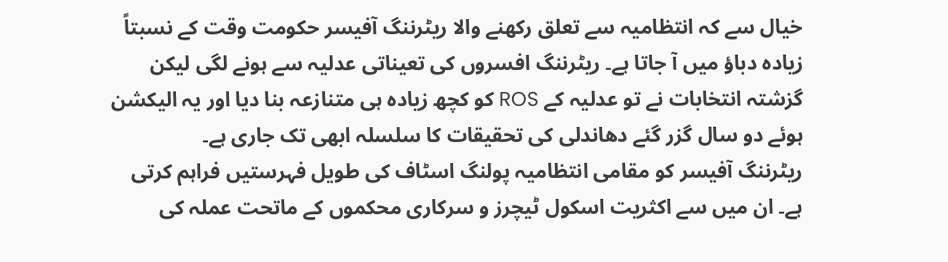خیال سے کہ انتظامیہ سے تعلق رکھنے والا ریٹرننگ آفیسر حکومت وقت کے نسبتاً زیادہ دباؤ میں آ جاتا ہے۔ ریٹرننگ افسروں کی تعیناتی عدلیہ سے ہونے لگی لیکن گزشتہ انتخابات نے تو عدلیہ کے ROS کو کچھ زیادہ ہی متنازعہ بنا دیا اور یہ الیکشن ہوئے دو سال گزر گئے دھاندلی کی تحقیقات کا سلسلہ ابھی تک جاری ہے۔
ریٹرننگ آفیسر کو مقامی انتظامیہ پولنگ اسٹاف کی طویل فہرستیں فراہم کرتی ہے۔ ان میں سے اکثریت اسکول ٹیچرز و سرکاری محکموں کے ماتحت عملہ کی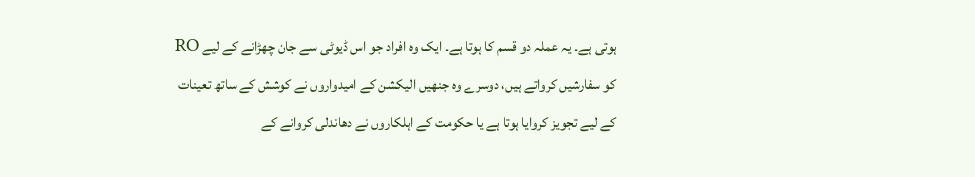ہوتی ہے۔ یہ عملہ دو قسم کا ہوتا ہے۔ ایک وہ افراد جو اس ڈیوٹی سے جان چھڑانے کے لیے RO کو سفارشیں کرواتے ہیں، دوسرے وہ جنھیں الیکشن کے امیدواروں نے کوشش کے ساتھ تعینات کے لیے تجویز کروایا ہوتا ہے یا حکومت کے اہلکاروں نے دھاندلی کروانے کے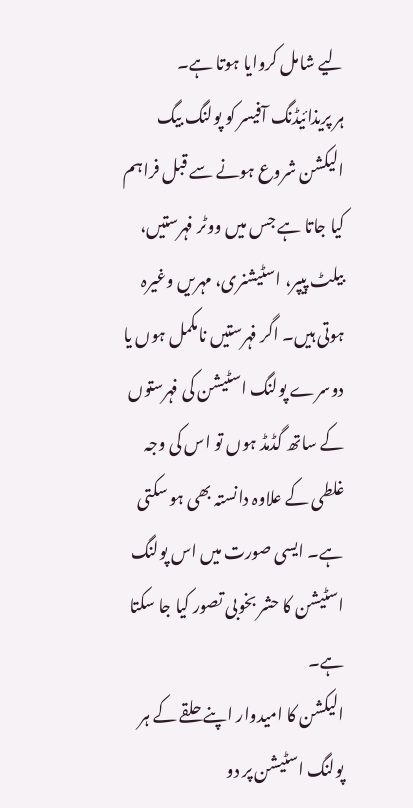لیے شامل کروایا ہوتا ہے۔
ہر پریذائیڈنگ آفیسر کو پولنگ بیگ الیکشن شروع ہونے سے قبل فراہم کیا جاتا ہے جس میں ووٹر فہرستیں، بیلٹ پیپر، اسٹیشنری، مہریں وغیرہ ہوتی ہیں۔ اگر فہرستیں نامکمل ہوں یا دوسرے پولنگ اسٹیشن کی فہرستوں کے ساتھ گڈمڈ ہوں تو اس کی وجہ غلطی کے علاوہ دانستہ بھی ہو سکتی ہے۔ ایسی صورت میں اس پولنگ اسٹیشن کا حشر بخوبی تصور کیا جا سکتا ہے۔
الیکشن کا امیدوار اپنے حلقے کے ہر پولنگ اسٹیشن پر دو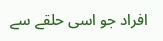افراد جو اسی حلقے سے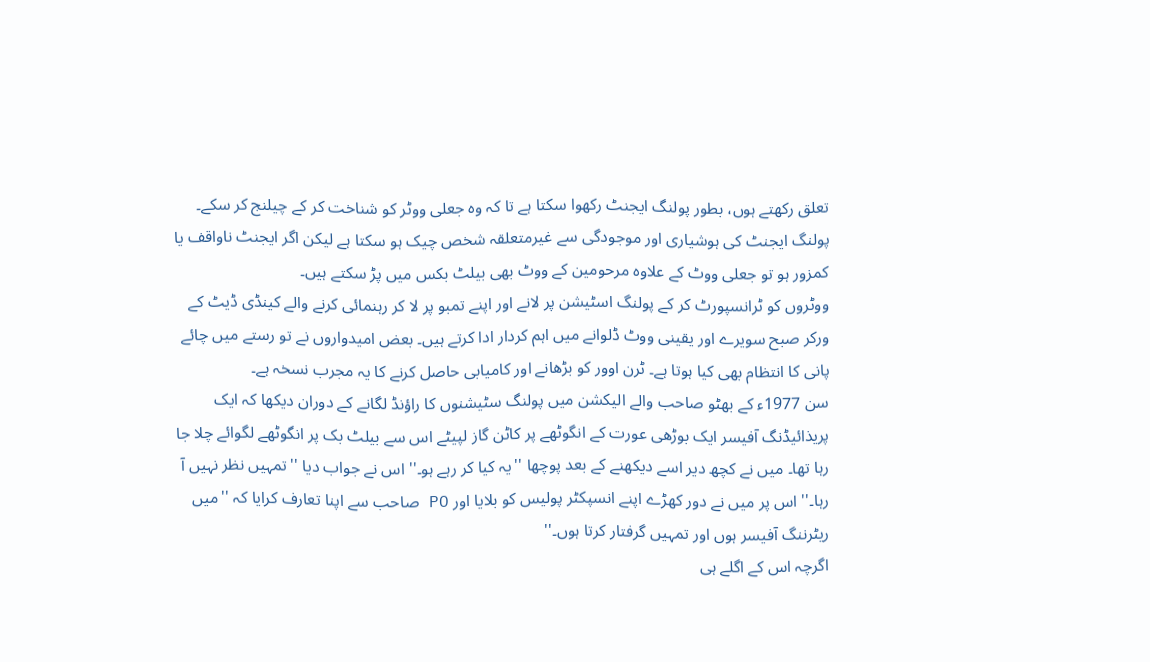تعلق رکھتے ہوں، بطور پولنگ ایجنٹ رکھوا سکتا ہے تا کہ وہ جعلی ووٹر کو شناخت کر کے چیلنج کر سکے۔ پولنگ ایجنٹ کی ہوشیاری اور موجودگی سے غیرمتعلقہ شخص چیک ہو سکتا ہے لیکن اگر ایجنٹ ناواقف یا کمزور ہو تو جعلی ووٹ کے علاوہ مرحومین کے ووٹ بھی بیلٹ بکس میں پڑ سکتے ہیں۔
ووٹروں کو ٹرانسپورٹ کر کے پولنگ اسٹیشن پر لانے اور اپنے تمبو پر لا کر رہنمائی کرنے والے کینڈی ڈیٹ کے ورکر صبح سویرے اور یقینی ووٹ ڈلوانے میں اہم کردار ادا کرتے ہیں۔ بعض امیدواروں نے تو رستے میں چائے پانی کا انتظام بھی کیا ہوتا ہے۔ ٹرن اوور کو بڑھانے اور کامیابی حاصل کرنے کا یہ مجرب نسخہ ہے۔
سن 1977ء کے بھٹو صاحب والے الیکشن میں پولنگ سٹیشنوں کا راؤنڈ لگانے کے دوران دیکھا کہ ایک پریذائیڈنگ آفیسر ایک بوڑھی عورت کے انگوٹھے پر کاٹن گاز لپیٹے اس سے بیلٹ بک پر انگوٹھے لگوائے چلا جا رہا تھا۔ میں نے کچھ دیر اسے دیکھنے کے بعد پوچھا ''یہ کیا کر رہے ہو۔'' اس نے جواب دیا ''تمہیں نظر نہیں آ رہا۔'' اس پر میں نے دور کھڑے اپنے انسپکٹر پولیس کو بلایا اور PO صاحب سے اپنا تعارف کرایا کہ ''میں ریٹرننگ آفیسر ہوں اور تمہیں گرفتار کرتا ہوں۔''
اگرچہ اس کے اگلے ہی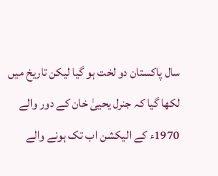سال پاکستان دو لخت ہو گیا لیکن تاریخ میں لکھا گیا کہ جنرل یحییٰ خان کے دور والے 1970ء کے الیکشن اب تک ہونے والے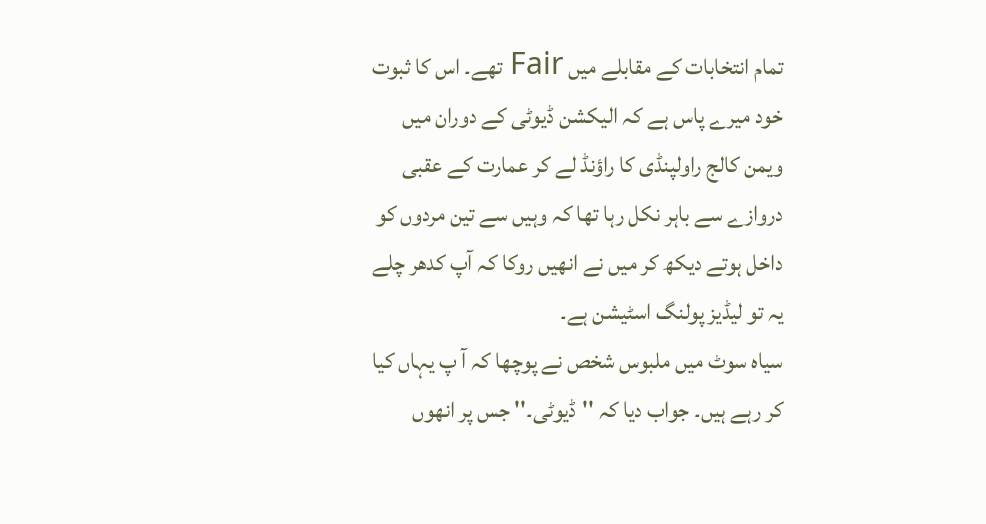تمام انتخابات کے مقابلے میں Fair تھے۔ اس کا ثبوت خود میرے پاس ہے کہ الیکشن ڈیوٹی کے دوران میں ویمن کالج راولپنڈی کا راؤنڈ لے کر عمارت کے عقبی دروازے سے باہر نکل رہا تھا کہ وہیں سے تین مردوں کو داخل ہوتے دیکھ کر میں نے انھیں روکا کہ آپ کدھر چلے یہ تو لیڈیز پولنگ اسٹیشن ہے۔
سیاہ سوٹ میں ملبوس شخص نے پوچھا کہ آ پ یہاں کیا کر رہے ہیں۔ جواب دیا کہ ''ڈیوٹی۔'' جس پر انھوں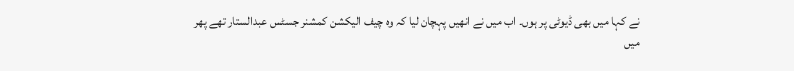نے کہا میں بھی ڈیوٹی پر ہوں۔ اب میں نے انھیں پہچان لیا کہ وہ چیف الیکشن کمشنر جسٹس عبدالستار تھے پھر میں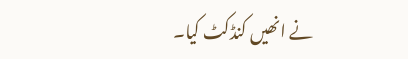نے انھیں کنڈکٹ کیا۔